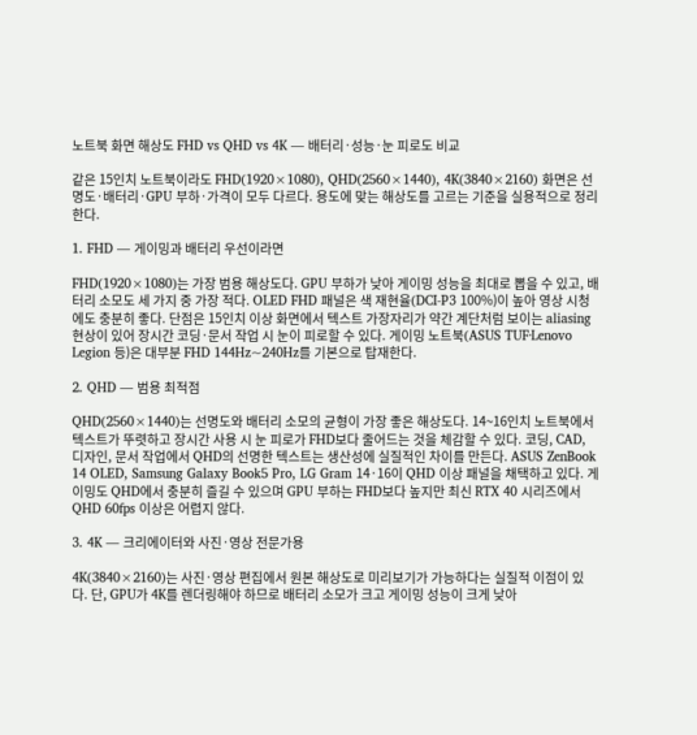노트북 화면 해상도 FHD vs QHD vs 4K — 배터리·성능·눈 피로도 비교

같은 15인치 노트북이라도 FHD(1920×1080), QHD(2560×1440), 4K(3840×2160) 화면은 선명도·배터리·GPU 부하·가격이 모두 다르다. 용도에 맞는 해상도를 고르는 기준을 실용적으로 정리한다.

1. FHD — 게이밍과 배터리 우선이라면

FHD(1920×1080)는 가장 범용 해상도다. GPU 부하가 낮아 게이밍 성능을 최대로 뽑을 수 있고, 배터리 소모도 세 가지 중 가장 적다. OLED FHD 패널은 색 재현율(DCI-P3 100%)이 높아 영상 시청에도 충분히 좋다. 단점은 15인치 이상 화면에서 텍스트 가장자리가 약간 계단처럼 보이는 aliasing 현상이 있어 장시간 코딩·문서 작업 시 눈이 피로할 수 있다. 게이밍 노트북(ASUS TUF·Lenovo Legion 등)은 대부분 FHD 144Hz~240Hz를 기본으로 탑재한다.

2. QHD — 범용 최적점

QHD(2560×1440)는 선명도와 배터리 소모의 균형이 가장 좋은 해상도다. 14~16인치 노트북에서 텍스트가 뚜렷하고 장시간 사용 시 눈 피로가 FHD보다 줄어드는 것을 체감할 수 있다. 코딩, CAD, 디자인, 문서 작업에서 QHD의 선명한 텍스트는 생산성에 실질적인 차이를 만든다. ASUS ZenBook 14 OLED, Samsung Galaxy Book5 Pro, LG Gram 14·16이 QHD 이상 패널을 채택하고 있다. 게이밍도 QHD에서 충분히 즐길 수 있으며 GPU 부하는 FHD보다 높지만 최신 RTX 40 시리즈에서 QHD 60fps 이상은 어렵지 않다.

3. 4K — 크리에이터와 사진·영상 전문가용

4K(3840×2160)는 사진·영상 편집에서 원본 해상도로 미리보기가 가능하다는 실질적 이점이 있다. 단, GPU가 4K를 렌더링해야 하므로 배터리 소모가 크고 게이밍 성능이 크게 낮아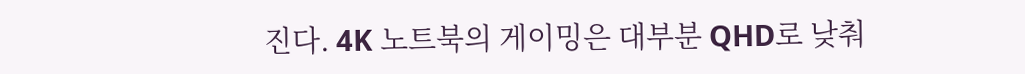진다. 4K 노트북의 게이밍은 대부분 QHD로 낮춰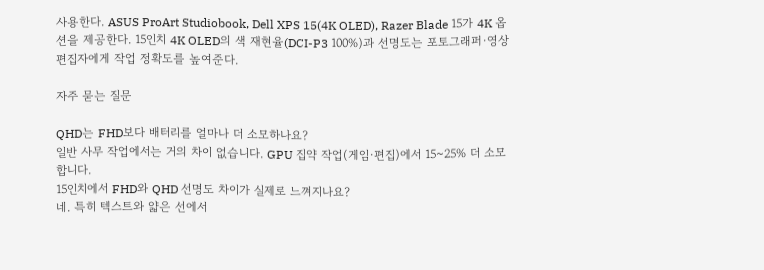사용한다. ASUS ProArt Studiobook, Dell XPS 15(4K OLED), Razer Blade 15가 4K 옵션을 제공한다. 15인치 4K OLED의 색 재현율(DCI-P3 100%)과 선명도는 포토그래퍼·영상 편집자에게 작업 정확도를 높여준다.

자주 묻는 질문

QHD는 FHD보다 배터리를 얼마나 더 소모하나요?
일반 사무 작업에서는 거의 차이 없습니다. GPU 집약 작업(게임·편집)에서 15~25% 더 소모합니다.
15인치에서 FHD와 QHD 선명도 차이가 실제로 느껴지나요?
네. 특히 텍스트와 얇은 선에서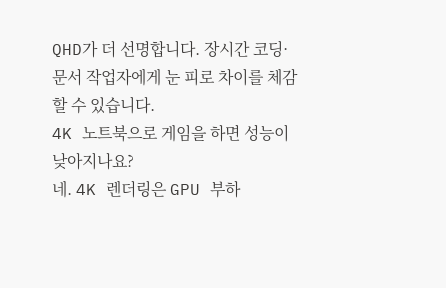QHD가 더 선명합니다. 장시간 코딩·문서 작업자에게 눈 피로 차이를 체감할 수 있습니다.
4K 노트북으로 게임을 하면 성능이 낮아지나요?
네. 4K 렌더링은 GPU 부하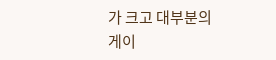가 크고 대부분의 게이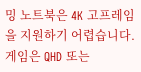밍 노트북은 4K 고프레임을 지원하기 어렵습니다. 게임은 QHD 또는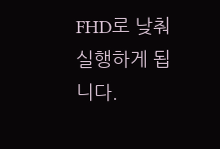FHD로 낮춰 실행하게 됩니다.